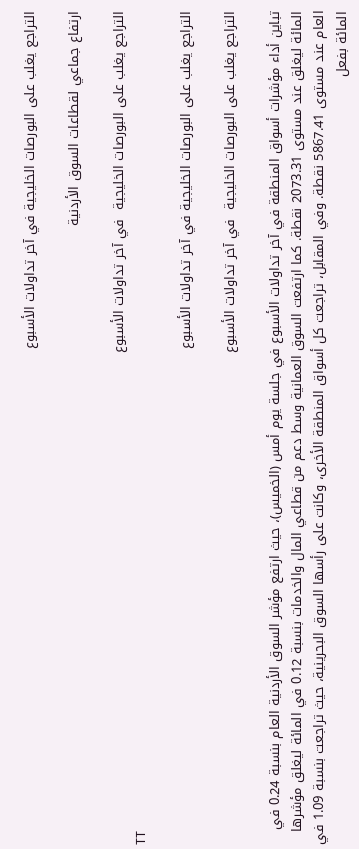التراجع يغلب على البورصات الخليجية في آخر تداولات الأسبوع

ارتفاع جماعي لقطاعات السوق الأردنية

التراجع يغلب على البورصات الخليجية  في آخر تداولات الأسبوع
TT

التراجع يغلب على البورصات الخليجية في آخر تداولات الأسبوع

التراجع يغلب على البورصات الخليجية  في آخر تداولات الأسبوع

تباين أداء مؤشرات أسواق المنطقة في آخر تداولات الأسبوع في جلسة يوم أمس (الخميس)، حيث ارتفع مؤشر السوق الأردنية العام بنسبة 0.24 في المائة ليغلق عند مستوى 2073.31 نقطة. كما ارتفعت السوق العمانية وسط دعم من قطاعي المال والخدمات بنسبة 0.12 في المائة ليغلق مؤشرها العام عند مستوى 5867.41 نقطة. وفي المقابل، تراجعت كل أسواق المنطقة الأخرى، وكانت على رأسها السوق البحرينية، حيث تراجعت بنسبة 1.09 في المائة بفعل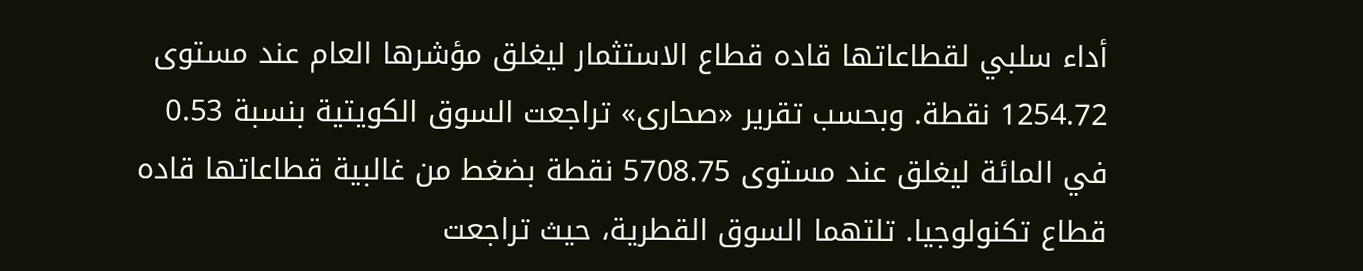أداء سلبي لقطاعاتها قاده قطاع الاستثمار ليغلق مؤشرها العام عند مستوى 1254.72 نقطة. وبحسب تقرير «صحارى» تراجعت السوق الكويتية بنسبة 0.53 في المائة ليغلق عند مستوى 5708.75 نقطة بضغط من غالبية قطاعاتها قاده قطاع تكنولوجيا. تلتهما السوق القطرية، حيث تراجعت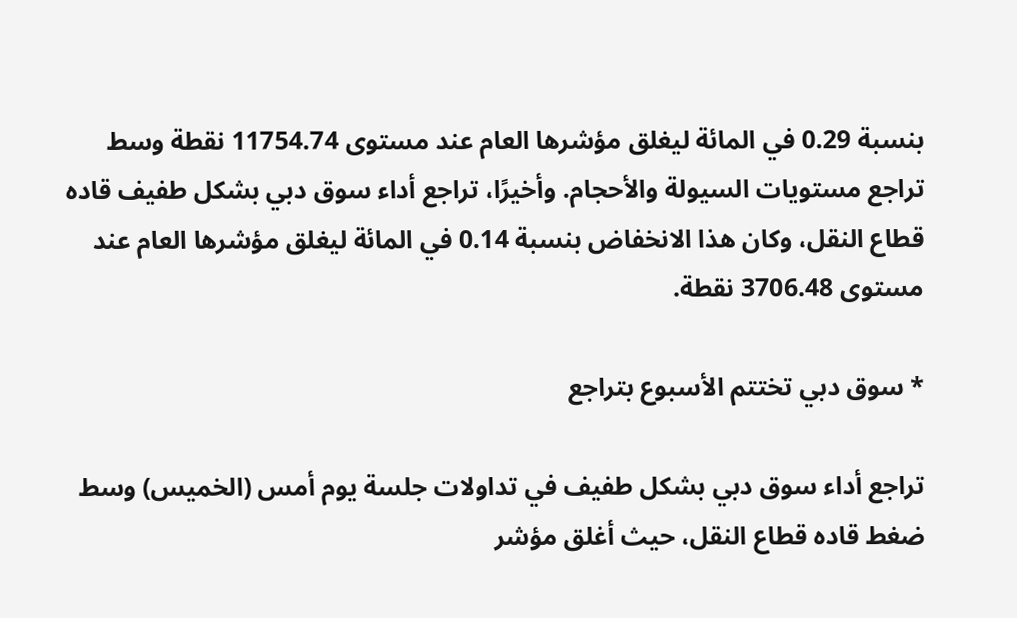بنسبة 0.29 في المائة ليغلق مؤشرها العام عند مستوى 11754.74 نقطة وسط تراجع مستويات السيولة والأحجام. وأخيرًا، تراجع أداء سوق دبي بشكل طفيف قاده قطاع النقل، وكان هذا الانخفاض بنسبة 0.14 في المائة ليغلق مؤشرها العام عند مستوى 3706.48 نقطة.

* سوق دبي تختتم الأسبوع بتراجع

تراجع أداء سوق دبي بشكل طفيف في تداولات جلسة يوم أمس (الخميس) وسط ضغط قاده قطاع النقل، حيث أغلق مؤشر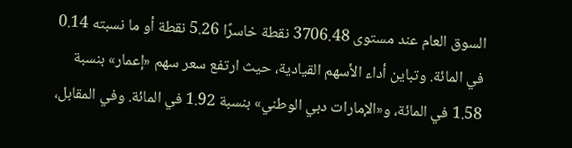السوق العام عند مستوى 3706.48 نقطة خاسرًا 5.26 نقطة أو ما نسبته 0.14 في المائة. وتباين أداء الأسهم القيادية، حيث ارتفع سعر سهم «إعمار» بنسبة 1.58 في المائة، و«الإمارات دبي الوطني» بنسبة 1.92 في المائة. وفي المقابل،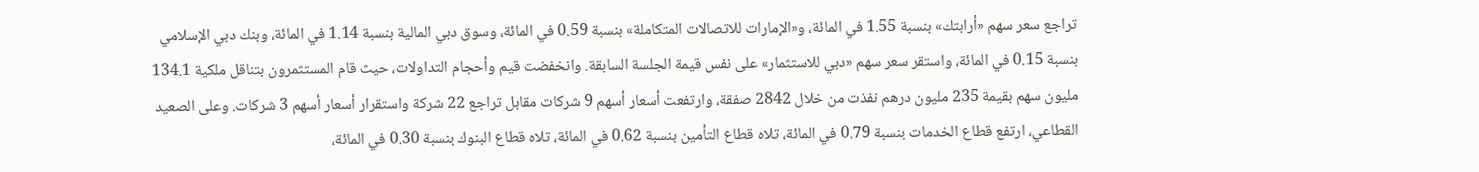تراجع سعر سهم «أرابتك» بنسبة 1.55 في المائة، و«الإمارات للاتصالات المتكاملة» بنسبة 0.59 في المائة، وسوق دبي المالية بنسبة 1.14 في المائة، وبنك دبي الإسلامي بنسبة 0.15 في المائة، واستقر سعر سهم «دبي للاستثمار» على نفس قيمة الجلسة السابقة. وانخفضت قيم وأحجام التداولات، حيث قام المستثمرون بتناقل ملكية 134.1 مليون سهم بقيمة 235 مليون درهم نفذت من خلال 2842 صفقة، وارتفعت أسعار أسهم 9 شركات مقابل تراجع 22 شركة واستقرار أسعار أسهم 3 شركات. وعلى الصعيد القطاعي، ارتفع قطاع الخدمات بنسبة 0.79 في المائة، تلاه قطاع التأمين بنسبة 0.62 في المائة، تلاه قطاع البنوك بنسبة 0.30 في المائة،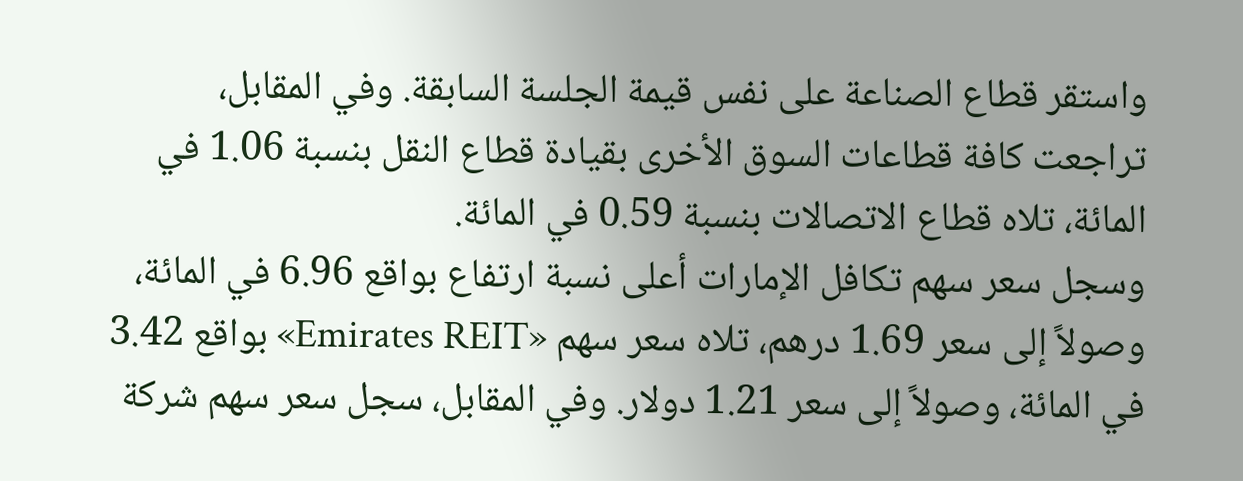واستقر قطاع الصناعة على نفس قيمة الجلسة السابقة. وفي المقابل، تراجعت كافة قطاعات السوق الأخرى بقيادة قطاع النقل بنسبة 1.06 في المائة، تلاه قطاع الاتصالات بنسبة 0.59 في المائة.
وسجل سعر سهم تكافل الإمارات أعلى نسبة ارتفاع بواقع 6.96 في المائة، وصولاً إلى سعر 1.69 درهم، تلاه سعر سهم «Emirates REIT» بواقع 3.42 في المائة، وصولاً إلى سعر 1.21 دولار. وفي المقابل، سجل سعر سهم شركة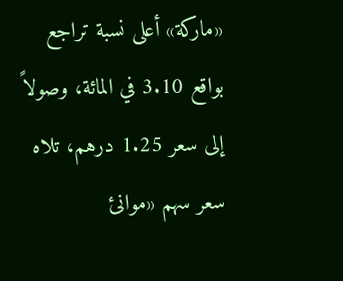«ماركة» أعلى نسبة تراجع بواقع 3.10 في المائة، وصولاً إلى سعر 1.25 درهم، تلاه سعر سهم «موانئ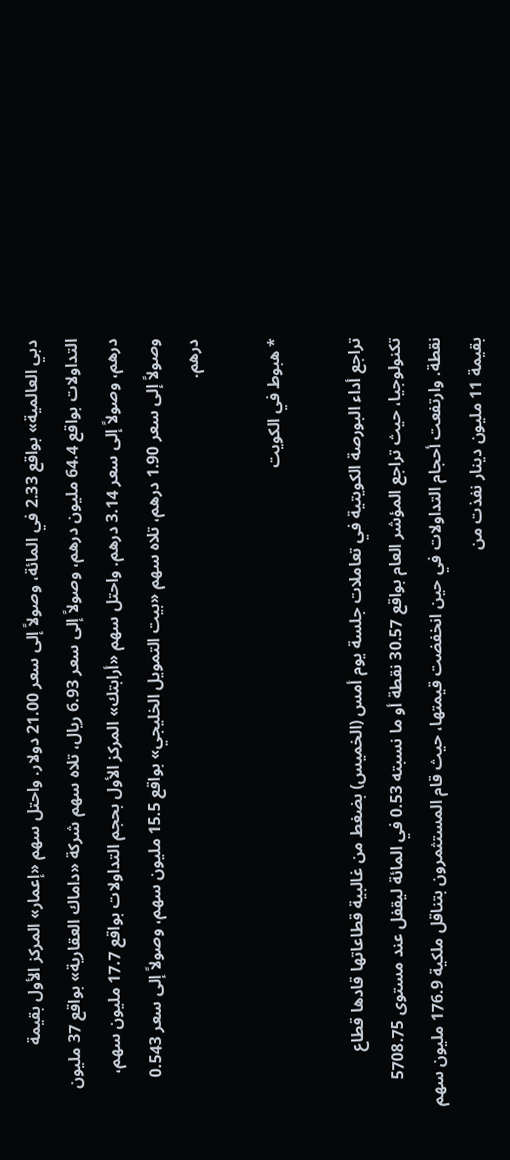دبي العالمية» بواقع 2.33 في المائة، وصولاً إلى سعر 21.00 دولار. واحتل سهم «إعمار» المركز الأول بقيمة التداولات بواقع 64.4 مليون درهم، وصولاً إلى سعر 6.93 ريال، تلاه سهم شركة «داماك العقارية» بواقع 37 مليون درهم، وصولاً إلى سعر 3.14 درهم. واحتل سهم «أرابتك» المركز الأول بحجم التداولات بواقع 17.7 مليون سهم، وصولاً إلى سعر 1.90 درهم، تلاه سهم «بيت التمويل الخليجي» بواقع 15.5 مليون سهم، وصولاً إلى سعر 0.543 درهم.

* هبوط في الكويت

تراجع أداء البورصة الكويتية في تعاملات جلسة يوم أمس (الخميس) بضغط من غالبية قطاعاتها قادها قطاع تكنولوجيا، حيث تراجع المؤشر العام بواقع 30.57 نقطة أو ما نسبته 0.53 في المائة ليقفل عند مستوى 5708.75 نقطة. وارتفعت أحجام التداولات في حين انخفضت قيمتها، حيث قام المستثمرون بتناقل ملكية 176.9 مليون سهم بقيمة 11 مليون دينار نفذت من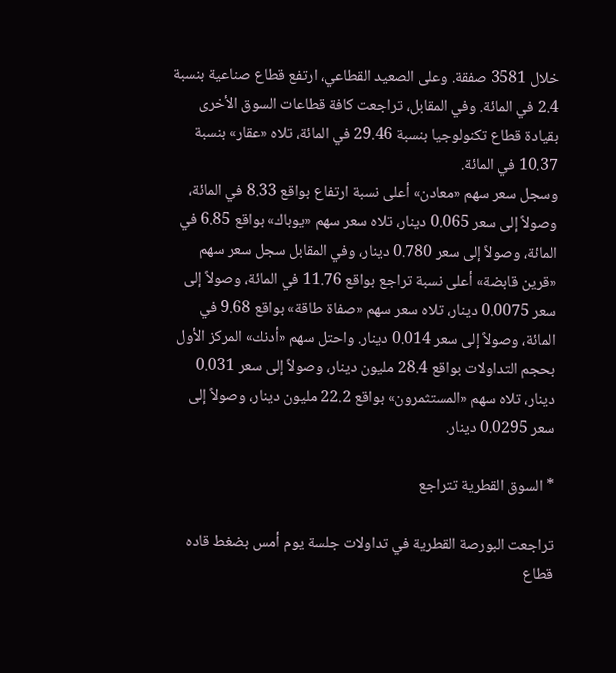خلال 3581 صفقة. وعلى الصعيد القطاعي، ارتفع قطاع صناعية بنسبة 2.4 في المائة. وفي المقابل، تراجعت كافة قطاعات السوق الأخرى بقيادة قطاع تكنولوجيا بنسبة 29.46 في المائة، تلاه «عقار» بنسبة 10.37 في المائة.
وسجل سعر سهم «معادن» أعلى نسبة ارتفاع بواقع 8.33 في المائة، وصولاً إلى سعر 0.065 دينار، تلاه سعر سهم «يوباك» بواقع 6.85 في المائة، وصولاً إلى سعر 0.780 دينار، وفي المقابل سجل سعر سهم «قرين قابضة» أعلى نسبة تراجع بواقع 11.76 في المائة، وصولاً إلى سعر 0.0075 دينار، تلاه سعر سهم «صفاة طاقة» بواقع 9.68 في المائة، وصولاً إلى سعر 0.014 دينار. واحتل سهم «أدنك» المركز الأول بحجم التداولات بواقع 28.4 مليون دينار، وصولاً إلى سعر 0.031 دينار، تلاه سهم «المستثمرون» بواقع 22.2 مليون دينار، وصولاً إلى سعر 0.0295 دينار.

* السوق القطرية تتراجع

تراجعت البورصة القطرية في تداولات جلسة يوم أمس بضغط قاده قطاع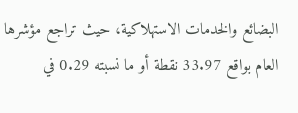البضائع والخدمات الاستهلاكية، حيث تراجع مؤشرها العام بواقع 33.97 نقطة أو ما نسبته 0.29 في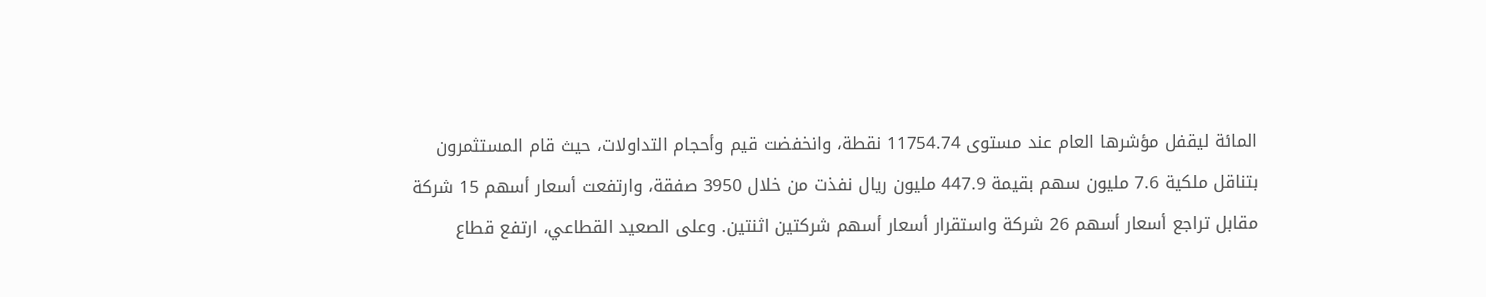المائة ليقفل مؤشرها العام عند مستوى 11754.74 نقطة، وانخفضت قيم وأحجام التداولات، حيث قام المستثمرون بتناقل ملكية 7.6 مليون سهم بقيمة 447.9 مليون ريال نفذت من خلال 3950 صفقة، وارتفعت أسعار أسهم 15 شركة مقابل تراجع أسعار أسهم 26 شركة واستقرار أسعار أسهم شركتين اثنتين. وعلى الصعيد القطاعي، ارتفع قطاع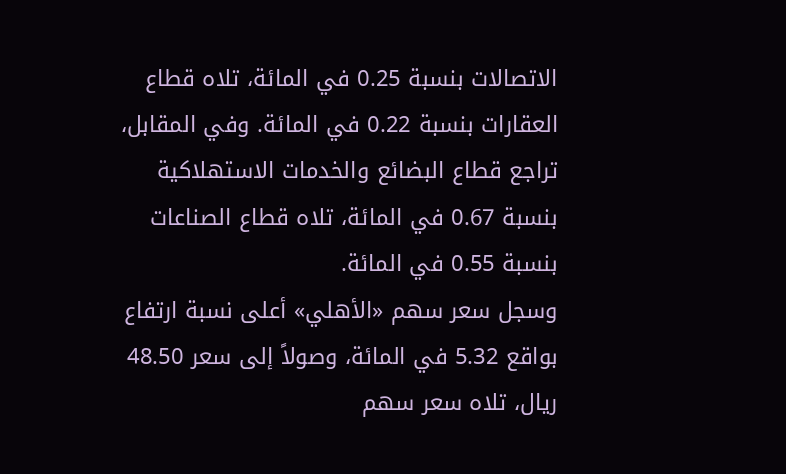الاتصالات بنسبة 0.25 في المائة، تلاه قطاع العقارات بنسبة 0.22 في المائة. وفي المقابل، تراجع قطاع البضائع والخدمات الاستهلاكية بنسبة 0.67 في المائة، تلاه قطاع الصناعات بنسبة 0.55 في المائة.
وسجل سعر سهم «الأهلي» أعلى نسبة ارتفاع بواقع 5.32 في المائة، وصولاً إلى سعر 48.50 ريال، تلاه سعر سهم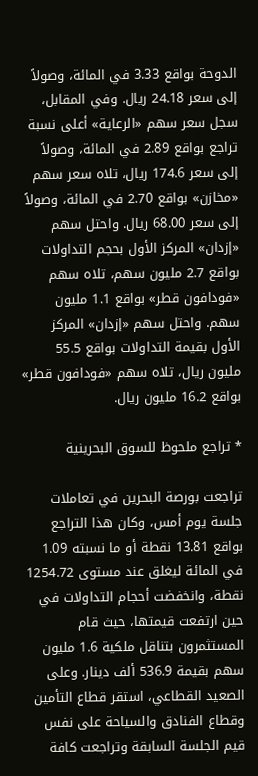الدوحة بواقع 3.33 في المائة، وصولاً إلى سعر 24.18 ريال. وفي المقابل، سجل سعر سهم «الرعاية» أعلى نسبة تراجع بواقع 2.89 في المائة، وصولاً إلى سعر 174.6 ريال، تلاه سعر سهم «مخازن» بواقع 2.70 في المائة، وصولاً إلى سعر 68.00 ريال. واحتل سهم «إزدان» المركز الأول بحجم التداولات بواقع 2.7 مليون سهم، تلاه سهم «فودافون قطر» بواقع 1.1 مليون سهم. واحتل سهم «إزدان» المركز الأول بقيمة التداولات بواقع 55.5 مليون ريال، تلاه سهم «فودافون قطر» بواقع 16.2 مليون ريال.

* تراجع ملحوظ للسوق البحرينية

تراجعت بورصة البحرين في تعاملات جلسة يوم أمس، وكان هذا التراجع بواقع 13.81 نقطة أو ما نسبته 1.09 في المائة ليغلق عند مستوى 1254.72 نقطة، وانخفضت أحجام التداولات في حين ارتفعت قيمتها، حيث قام المستثمرون بتناقل ملكية 1.6 مليون سهم بقيمة 536.9 ألف دينار. وعلى الصعيد القطاعي، استقر قطاع التأمين وقطاع الفنادق والسياحة على نفس قيم الجلسة السابقة وتراجعت كافة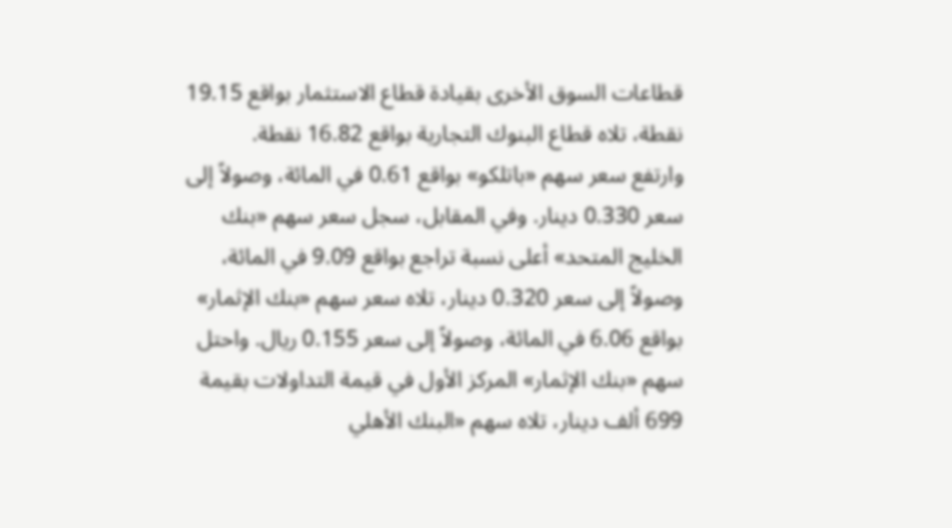قطاعات السوق الأخرى بقيادة قطاع الاستثمار بواقع 19.15 نقطة، تلاه قطاع البنوك التجارية بواقع 16.82 نقطة.
وارتفع سعر سهم «باتلكو» بواقع 0.61 في المائة، وصولاً إلى سعر 0.330 دينار. وفي المقابل، سجل سعر سهم «بنك الخليج المتحد» أعلى نسبة تراجع بواقع 9.09 في المائة، وصولاً إلى سعر 0.320 دينار، تلاه سعر سهم «بنك الإثمار» بواقع 6.06 في المائة، وصولاً إلى سعر 0.155 ريال. واحتل سهم «بنك الإثمار» المركز الأول في قيمة التداولات بقيمة 699 ألف دينار، تلاه سهم «البنك الأهلي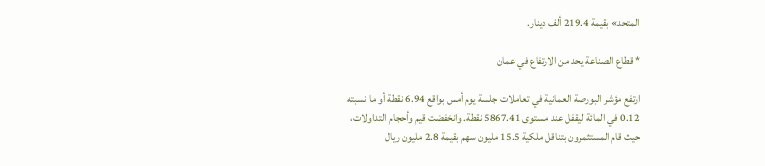المتحد» بقيمة 219.4 ألف دينار.

* قطاع الصناعة يحد من الارتفاع في عمان

ارتفع مؤشر البورصة العمانية في تعاملات جلسة يوم أمس بواقع 6.94 نقطة أو ما نسبته 0.12 في المائة ليقفل عند مستوى 5867.41 نقطة. وانخفضت قيم وأحجام التداولات، حيث قام المستثمرون بتناقل ملكية 15.5 مليون سهم بقيمة 2.8 مليون ريال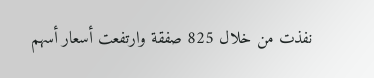نفذت من خلال 825 صفقة وارتفعت أسعار أسهم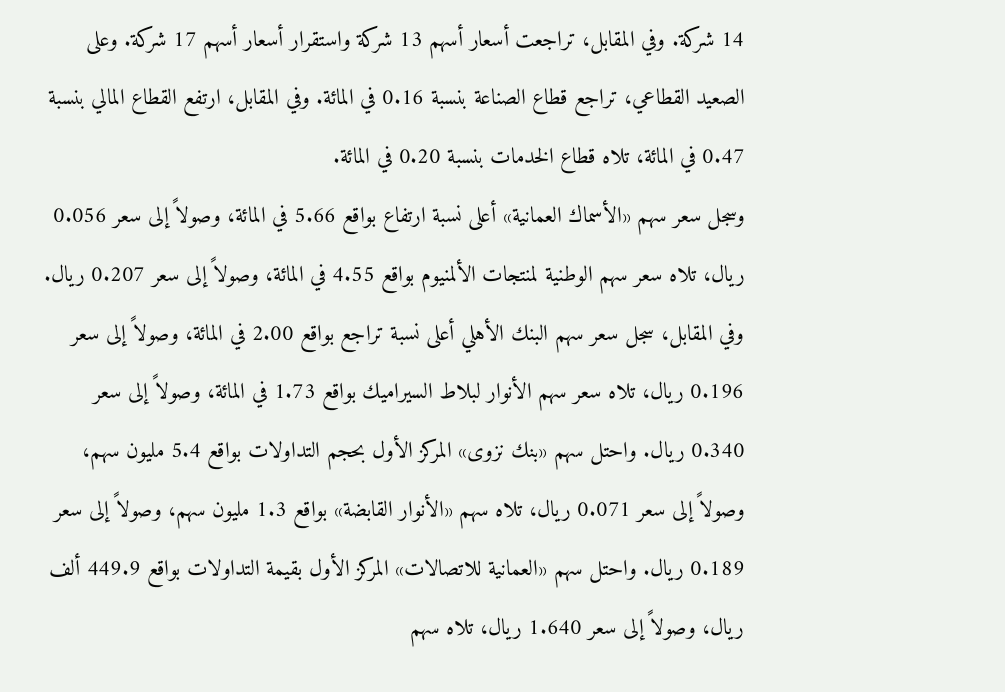14 شركة. وفي المقابل، تراجعت أسعار أسهم 13 شركة واستقرار أسعار أسهم 17 شركة. وعلى الصعيد القطاعي، تراجع قطاع الصناعة بنسبة 0.16 في المائة. وفي المقابل، ارتفع القطاع المالي بنسبة 0.47 في المائة، تلاه قطاع الخدمات بنسبة 0.20 في المائة.
وسجل سعر سهم «الأسماك العمانية» أعلى نسبة ارتفاع بواقع 5.66 في المائة، وصولاً إلى سعر 0.056 ريال، تلاه سعر سهم الوطنية لمنتجات الألمنيوم بواقع 4.55 في المائة، وصولاً إلى سعر 0.207 ريال. وفي المقابل، سجل سعر سهم البنك الأهلي أعلى نسبة تراجع بواقع 2.00 في المائة، وصولاً إلى سعر 0.196 ريال، تلاه سعر سهم الأنوار لبلاط السيراميك بواقع 1.73 في المائة، وصولاً إلى سعر 0.340 ريال. واحتل سهم «بنك نزوى» المركز الأول بحجم التداولات بواقع 5.4 مليون سهم، وصولاً إلى سعر 0.071 ريال، تلاه سهم «الأنوار القابضة» بواقع 1.3 مليون سهم، وصولاً إلى سعر 0.189 ريال. واحتل سهم «العمانية للاتصالات» المركز الأول بقيمة التداولات بواقع 449.9 ألف ريال، وصولاً إلى سعر 1.640 ريال، تلاه سهم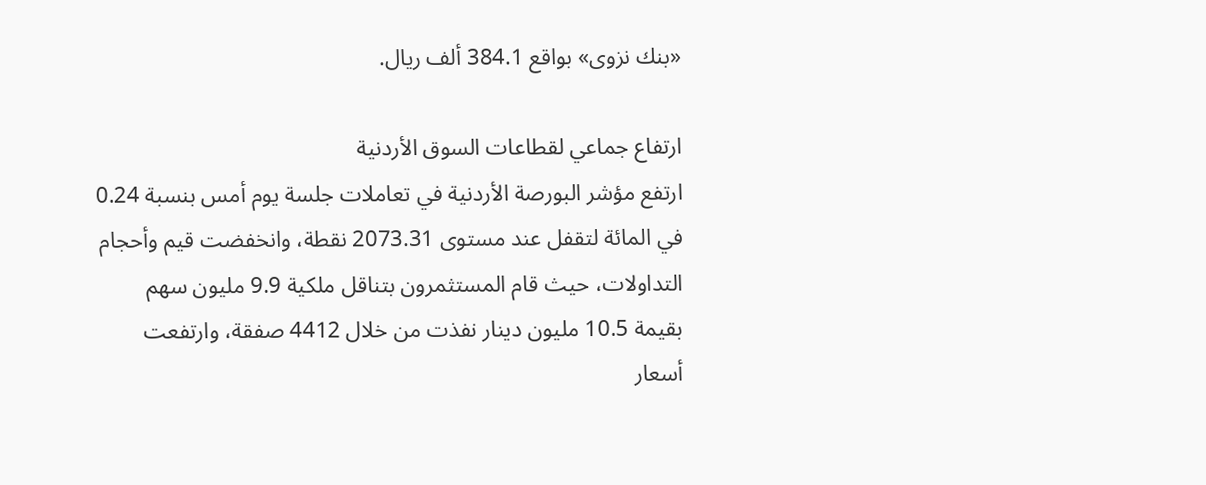«بنك نزوى» بواقع 384.1 ألف ريال.

ارتفاع جماعي لقطاعات السوق الأردنية
ارتفع مؤشر البورصة الأردنية في تعاملات جلسة يوم أمس بنسبة 0.24 في المائة لتقفل عند مستوى 2073.31 نقطة، وانخفضت قيم وأحجام التداولات، حيث قام المستثمرون بتناقل ملكية 9.9 مليون سهم بقيمة 10.5 مليون دينار نفذت من خلال 4412 صفقة، وارتفعت أسعار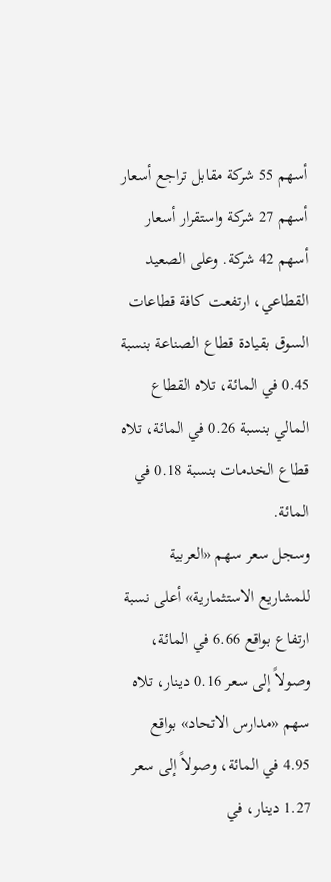أسهم 55 شركة مقابل تراجع أسعار أسهم 27 شركة واستقرار أسعار أسهم 42 شركة. وعلى الصعيد القطاعي، ارتفعت كافة قطاعات السوق بقيادة قطاع الصناعة بنسبة 0.45 في المائة، تلاه القطاع المالي بنسبة 0.26 في المائة، تلاه قطاع الخدمات بنسبة 0.18 في المائة.
وسجل سعر سهم «العربية للمشاريع الاستثمارية» أعلى نسبة ارتفاع بواقع 6.66 في المائة، وصولاً إلى سعر 0.16 دينار، تلاه سهم «مدارس الاتحاد» بواقع 4.95 في المائة، وصولاً إلى سعر 1.27 دينار، في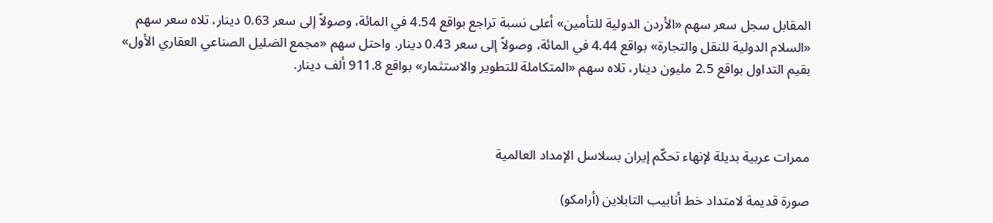المقابل سجل سعر سهم «الأردن الدولية للتأمين» أعلى نسبة تراجع بواقع 4.54 في المائة، وصولاً إلى سعر 0.63 دينار، تلاه سعر سهم «السلام الدولية للنقل والتجارة» بواقع 4.44 في المائة، وصولاً إلى سعر 0.43 دينار. واحتل سهم «مجمع الضليل الصناعي العقاري الأول» بقيم التداول بواقع 2.5 مليون دينار، تلاه سهم «المتكاملة للتطوير والاستثمار» بواقع 911.8 ألف دينار.



ممرات عربية بديلة لإنهاء تحكّم إيران بسلاسل الإمداد العالمية

صورة قديمة لامتداد خط أنابيب التابلاين (أرامكو)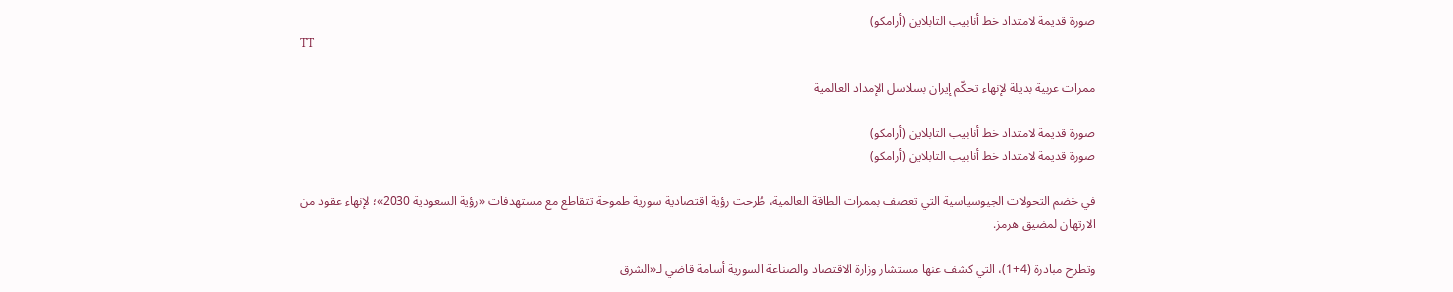صورة قديمة لامتداد خط أنابيب التابلاين (أرامكو)
TT

ممرات عربية بديلة لإنهاء تحكّم إيران بسلاسل الإمداد العالمية

صورة قديمة لامتداد خط أنابيب التابلاين (أرامكو)
صورة قديمة لامتداد خط أنابيب التابلاين (أرامكو)

في خضم التحولات الجيوسياسية التي تعصف بممرات الطاقة العالمية، طُرحت رؤية اقتصادية سورية طموحة تتقاطع مع مستهدفات «رؤية السعودية 2030»؛ لإنهاء عقود من الارتهان لمضيق هرمز.

وتطرح مبادرة (4+1)، التي كشف عنها مستشار وزارة الاقتصاد والصناعة السورية أسامة قاضي لـ«الشرق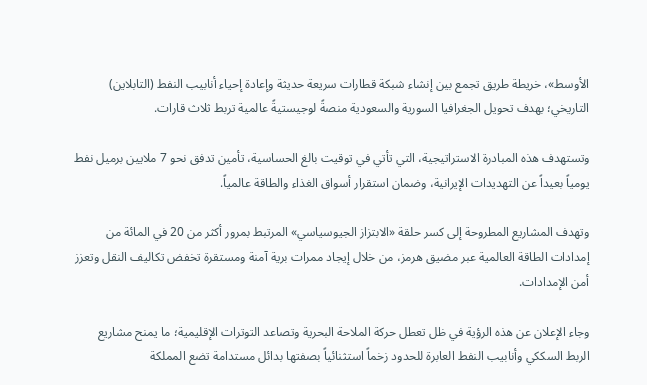الأوسط»، خريطة طريق تجمع بين إنشاء شبكة قطارات سريعة حديثة وإعادة إحياء أنابيب النفط (التابلاين) التاريخي؛ بهدف تحويل الجغرافيا السورية والسعودية منصةً لوجيستيةً عالمية تربط ثلاث قارات.

وتستهدف هذه المبادرة الاستراتيجية، التي تأتي في توقيت بالغ الحساسية، تأمين تدفق نحو 7 ملايين برميل نفط يومياً بعيداً عن التهديدات الإيرانية، وضمان استقرار أسواق الغذاء والطاقة عالمياً.

وتهدف المشاريع المطروحة إلى كسر حلقة «الابتزاز الجيوسياسي» المرتبط بمرور أكثر من 20 في المائة من إمدادات الطاقة العالمية عبر مضيق هرمز، من خلال إيجاد ممرات برية آمنة ومستقرة تخفض تكاليف النقل وتعزز أمن الإمدادات.

وجاء الإعلان عن هذه الرؤية في ظل تعطل حركة الملاحة البحرية وتصاعد التوترات الإقليمية؛ ما يمنح مشاريع الربط السككي وأنابيب النفط العابرة للحدود زخماً استثنائياً بصفتها بدائل مستدامة تضع المملكة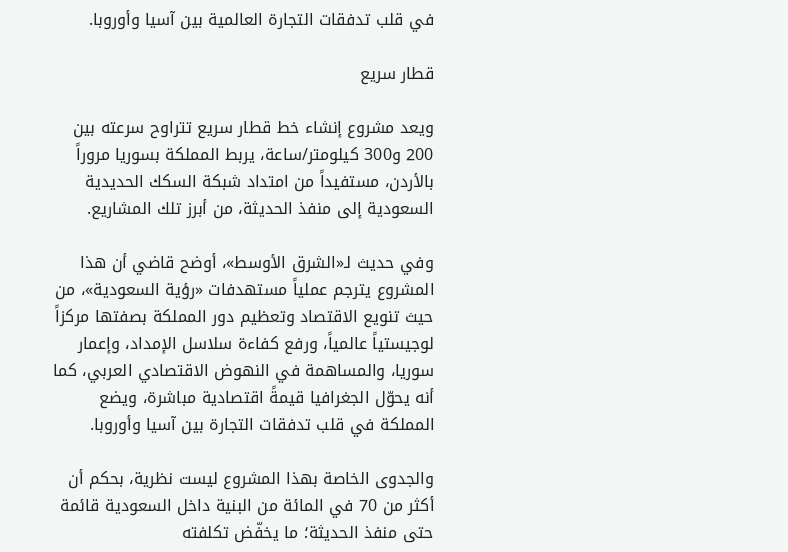في قلب تدفقات التجارة العالمية بين آسيا وأوروبا.

قطار سريع

ويعد مشروع إنشاء خط قطار سريع تتراوح سرعته بين 200 و300 كيلومتر/ساعة، يربط المملكة بسوريا مروراً بالأردن، مستفيداً من امتداد شبكة السكك الحديدية السعودية إلى منفذ الحديثة، من أبرز تلك المشاريع.

وفي حديث لـ«الشرق الأوسط»، أوضح قاضي أن هذا المشروع يترجم عملياً مستهدفات «رؤية السعودية»، من حيث تنويع الاقتصاد وتعظيم دور المملكة بصفتها مركزاً لوجيستياً عالمياً، ورفع كفاءة سلاسل الإمداد، وإعمار سوريا، والمساهمة في النهوض الاقتصادي العربي، كما أنه يحوّل الجغرافيا قيمةً اقتصادية مباشرة، ويضع المملكة في قلب تدفقات التجارة بين آسيا وأوروبا.

والجدوى الخاصة بهذا المشروع ليست نظرية، بحكم أن أكثر من 70 في المائة من البنية داخل السعودية قائمة حتى منفذ الحديثة؛ ما يخفّض تكلفته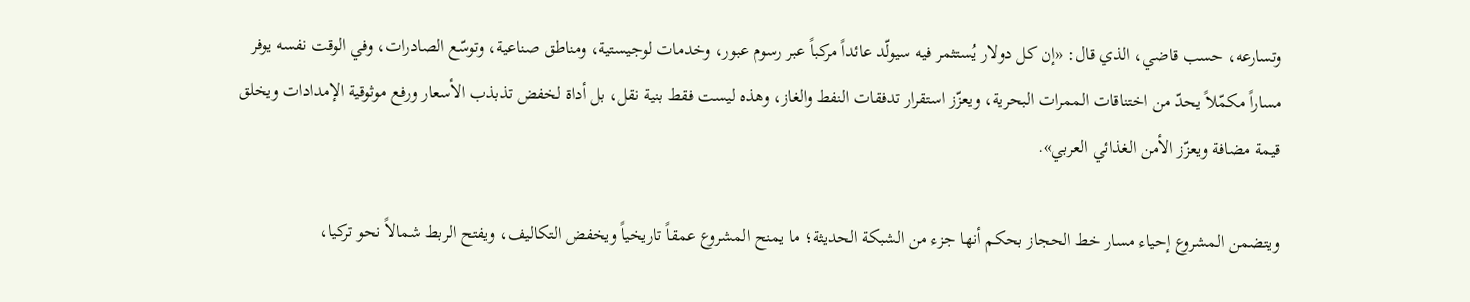وتسارعه، حسب قاضي، الذي قال: «إن كل دولار يُستثمر فيه سيولّد عائداً مركباً عبر رسوم عبور، وخدمات لوجيستية، ومناطق صناعية، وتوسّع الصادرات، وفي الوقت نفسه يوفر مساراً مكمّلاً يحدّ من اختناقات الممرات البحرية، ويعزّز استقرار تدفقات النفط والغاز، وهذه ليست فقط بنية نقل، بل أداة لخفض تذبذب الأسعار ورفع موثوقية الإمدادات ويخلق قيمة مضافة ويعزّز الأمن الغذائي العربي».

ويتضمن المشروع إحياء مسار خط الحجاز بحكم أنها جزء من الشبكة الحديثة؛ ما يمنح المشروع عمقاً تاريخياً ويخفض التكاليف، ويفتح الربط شمالاً نحو تركيا،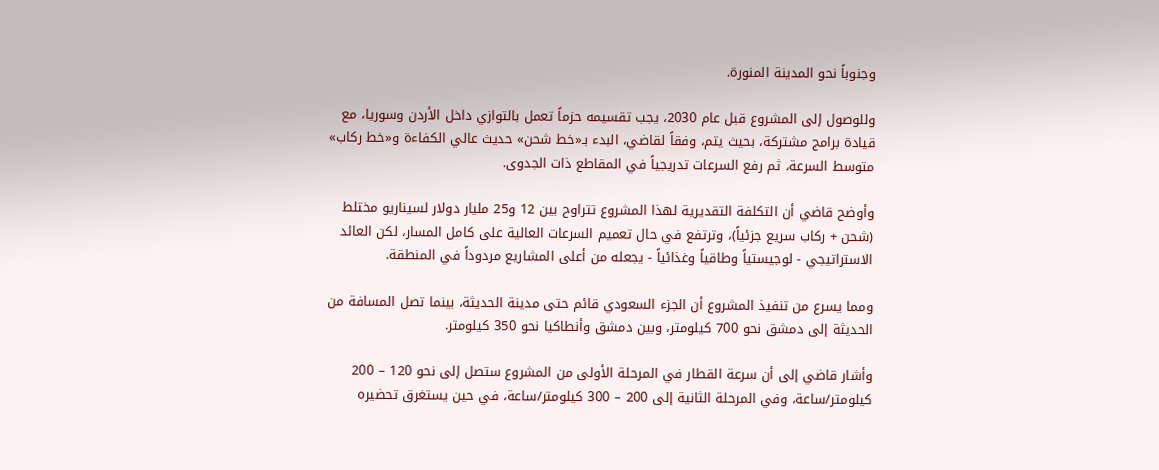وجنوباً نحو المدينة المنورة.

وللوصول إلى المشروع قبل عام 2030، يجب تقسيمه حزماً تعمل بالتوازي داخل الأردن وسوريا، مع قيادة برامج مشتركة، بحيث يتم، وفقاً لقاضي، البدء بـ«خط شحن» حديث عالي الكفاءة و«خط ركاب» متوسط السرعة، ثم رفع السرعات تدريجياً في المقاطع ذات الجدوى.

وأوضح قاضي أن التكلفة التقديرية لهذا المشروع تتراوح بين 12 و25 مليار دولار لسيناريو مختلط (شحن + ركاب سريع جزئياً)، وترتفع في حال تعميم السرعات العالية على كامل المسار، لكن العائد الاستراتيجي - لوجيستياً وطاقياً وغذائياً - يجعله من أعلى المشاريع مردوداً في المنطقة.

ومما يسرع من تنفيذ المشروع أن الجزء السعودي قائم حتى مدينة الحديثة، بينما تصل المسافة من الحديثة إلى دمشق نحو 700 كيلومتر، وبين دمشق وأنطاكيا نحو 350 كيلومتر.

وأشار قاضي إلى أن سرعة القطار في المرحلة الأولى من المشروع ستصل إلى نحو 120 – 200 كيلومتر/ساعة، وفي المرحلة الثانية إلى 200 – 300 كيلومتر/ساعة، في حين يستغرق تحضيره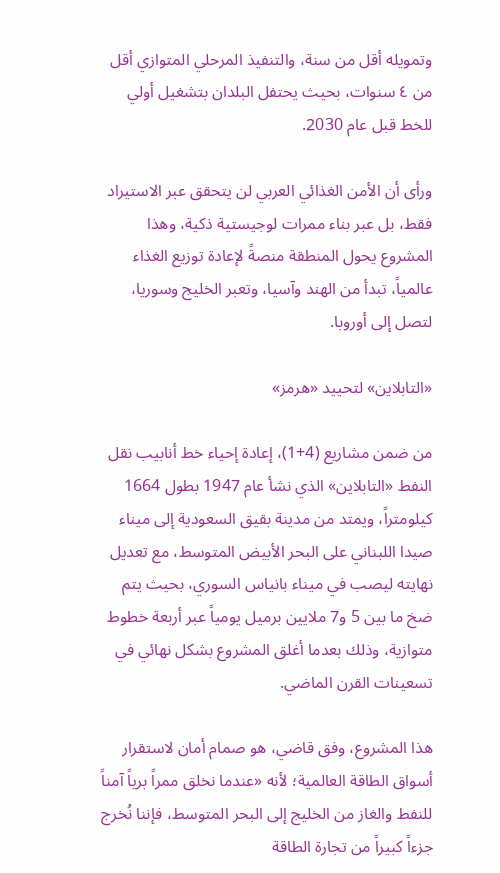وتمويله أقل من سنة، والتنفيذ المرحلي المتوازي أقل من ٤ سنوات، بحيث يحتفل البلدان بتشغيل أولي للخط قبل عام 2030.

ورأى أن الأمن الغذائي العربي لن يتحقق عبر الاستيراد فقط، بل عبر بناء ممرات لوجيستية ذكية، وهذا المشروع يحول المنطقة منصةً لإعادة توزيع الغذاء عالمياً، تبدأ من الهند وآسيا، وتعبر الخليج وسوريا، لتصل إلى أوروبا.

«التابلاين» لتحييد «هرمز»

من ضمن مشاريع (4+1)، إعادة إحياء خط أنابيب نقل النفط «التابلاين» الذي نشأ عام 1947 بطول 1664 كيلومتراً، ويمتد من مدينة بقيق السعودية إلى ميناء صيدا اللبناني على البحر الأبيض المتوسط، مع تعديل نهايته ليصب في ميناء بانياس السوري، بحيث يتم ضخ ما بين 5 و7 ملايين برميل يومياً عبر أربعة خطوط متوازية، وذلك بعدما أغلق المشروع بشكل نهائي في تسعينات القرن الماضي.

هذا المشروع، وفق قاضي، هو صمام أمان لاستقرار أسواق الطاقة العالمية؛ لأنه «عندما نخلق ممراً برياً آمناً للنفط والغاز من الخليج إلى البحر المتوسط، فإننا نُخرج جزءاً كبيراً من تجارة الطاقة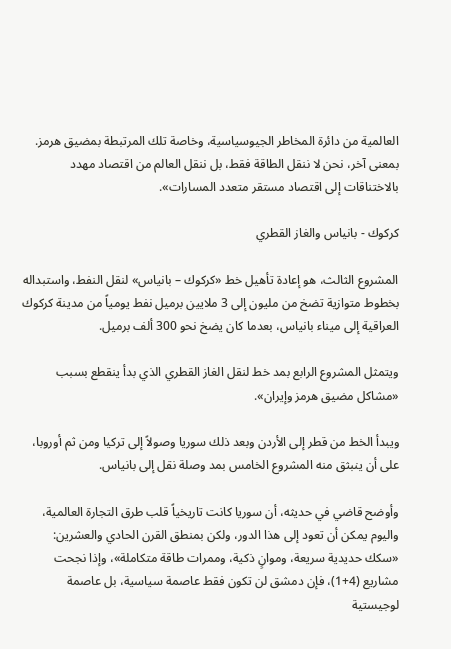العالمية من دائرة المخاطر الجيوسياسية، وخاصة تلك المرتبطة بمضيق هرمز. بمعنى آخر، نحن لا ننقل الطاقة فقط، بل ننقل العالم من اقتصاد مهدد بالاختناقات إلى اقتصاد مستقر متعدد المسارات».

كركوك - بانياس والغاز القطري

المشروع الثالث، هو إعادة تأهيل خط «كركوك – بانياس» لنقل النفط، واستبداله بخطوط متوازية تضخ من مليون إلى 3 ملايين برميل نفط يومياً من مدينة كركوك العراقية إلى ميناء بانياس، بعدما كان يضخ نحو 300 ألف برميل.

ويتمثل المشروع الرابع بمد خط لنقل الغاز القطري الذي بدأ ينقطع بسبب «مشاكل مضيق هرمز وإيران».

ويبدأ الخط من قطر إلى الأردن وبعد ذلك سوريا وصولاً إلى تركيا ومن ثم أوروبا، على أن ينبثق منه المشروع الخامس بمد وصلة نقل إلى بانياس.

وأوضح قاضي في حديثه، أن سوريا كانت تاريخياً قلب طرق التجارة العالمية، واليوم يمكن أن تعود إلى هذا الدور، ولكن بمنطق القرن الحادي والعشرين: «سكك حديدية سريعة، وموانٍ ذكية، وممرات طاقة متكاملة»، وإذا نجحت مشاريع (4+1)، فإن دمشق لن تكون فقط عاصمة سياسية، بل عاصمة لوجيستية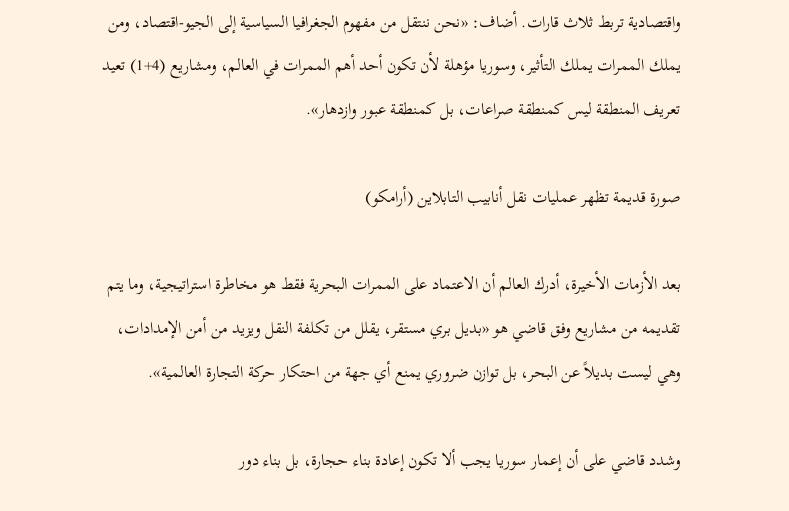واقتصادية تربط ثلاث قارات. أضاف: «نحن ننتقل من مفهوم الجغرافيا السياسية إلى الجيو-اقتصاد، ومن يملك الممرات يملك التأثير، وسوريا مؤهلة لأن تكون أحد أهم الممرات في العالم، ومشاريع (4+1) تعيد تعريف المنطقة ليس كمنطقة صراعات، بل كمنطقة عبور وازدهار».

صورة قديمة تظهر عمليات نقل أنابيب التابلاين (أرامكو)

بعد الأزمات الأخيرة، أدرك العالم أن الاعتماد على الممرات البحرية فقط هو مخاطرة استراتيجية، وما يتم تقديمه من مشاريع وفق قاضي هو «بديل بري مستقر، يقلل من تكلفة النقل ويزيد من أمن الإمدادات، وهي ليست بديلاً عن البحر، بل توازن ضروري يمنع أي جهة من احتكار حركة التجارة العالمية».

وشدد قاضي على أن إعمار سوريا يجب ألا تكون إعادة بناء حجارة، بل بناء دور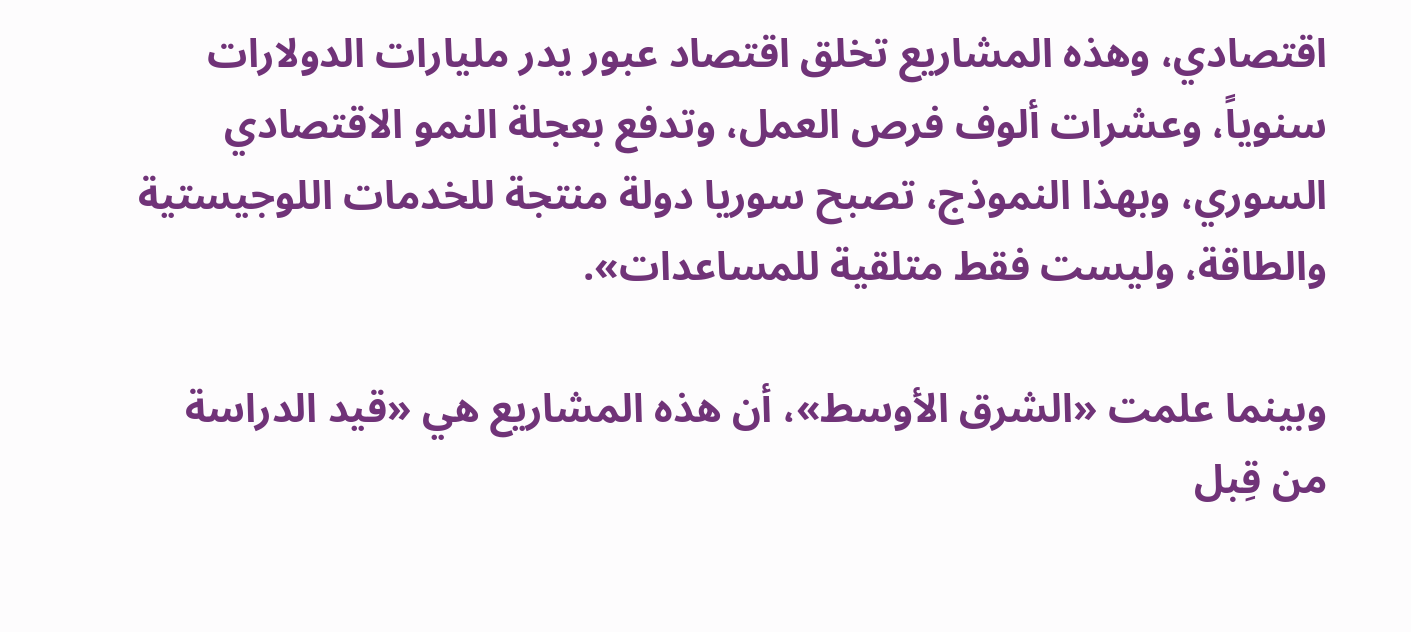اقتصادي، وهذه المشاريع تخلق اقتصاد عبور يدر مليارات الدولارات سنوياً، وعشرات ألوف فرص العمل، وتدفع بعجلة النمو الاقتصادي السوري، وبهذا النموذج، تصبح سوريا دولة منتجة للخدمات اللوجيستية والطاقة، وليست فقط متلقية للمساعدات».

وبينما علمت «الشرق الأوسط»، أن هذه المشاريع هي «قيد الدراسة من قِبل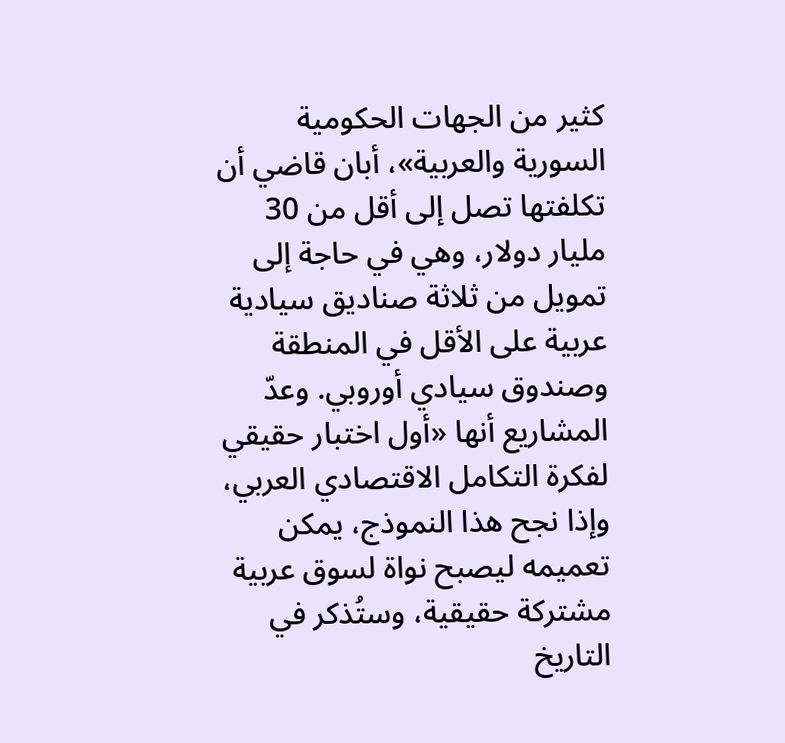كثير من الجهات الحكومية السورية والعربية»، أبان قاضي أن تكلفتها تصل إلى أقل من 30 مليار دولار، وهي في حاجة إلى تمويل من ثلاثة صناديق سيادية عربية على الأقل في المنطقة وصندوق سيادي أوروبي. وعدّ المشاريع أنها «أول اختبار حقيقي لفكرة التكامل الاقتصادي العربي، وإذا نجح هذا النموذج، يمكن تعميمه ليصبح نواة لسوق عربية مشتركة حقيقية، وستُذكر في التاريخ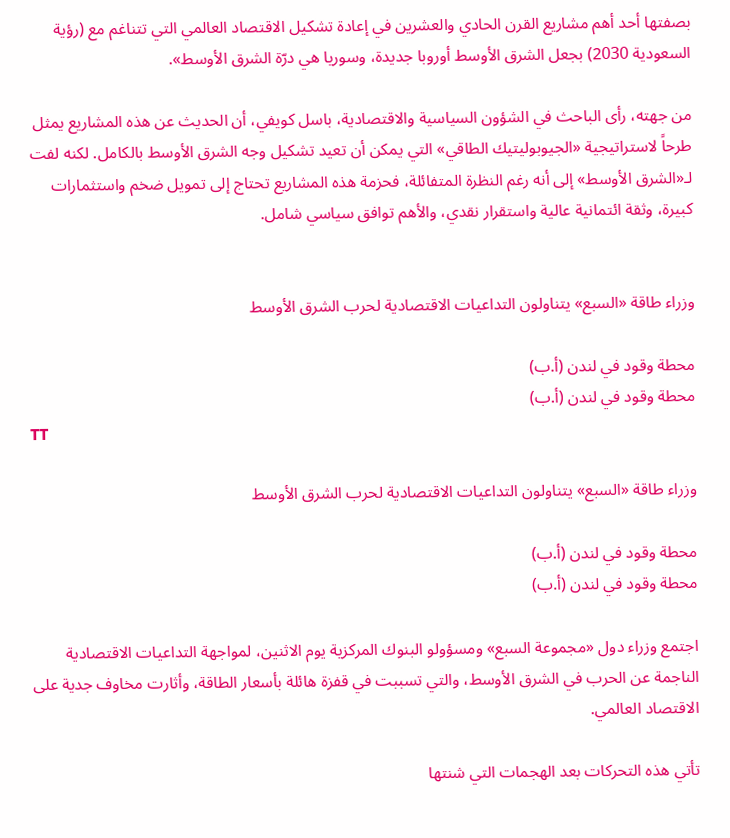بصفتها أحد أهم مشاريع القرن الحادي والعشرين في إعادة تشكيل الاقتصاد العالمي التي تتناغم مع (رؤية السعودية 2030) بجعل الشرق الأوسط أوروبا جديدة، وسوريا هي درّة الشرق الأوسط».

من جهته، رأى الباحث في الشؤون السياسية والاقتصادية، باسل كويفي، أن الحديث عن هذه المشاريع يمثل طرحاً لاستراتيجية «الجيوبوليتيك الطاقي» التي يمكن أن تعيد تشكيل وجه الشرق الأوسط بالكامل. لكنه لفت لـ«الشرق الأوسط» إلى أنه رغم النظرة المتفائلة، فحزمة هذه المشاريع تحتاج إلى تمويل ضخم واستثمارات كبيرة، وثقة ائتمانية عالية واستقرار نقدي، والأهم توافق سياسي شامل.


وزراء طاقة «السبع» يتناولون التداعيات الاقتصادية لحرب الشرق الأوسط

محطة وقود في لندن (أ.ب)
محطة وقود في لندن (أ.ب)
TT

وزراء طاقة «السبع» يتناولون التداعيات الاقتصادية لحرب الشرق الأوسط

محطة وقود في لندن (أ.ب)
محطة وقود في لندن (أ.ب)

اجتمع وزراء دول «مجموعة السبع» ومسؤولو البنوك المركزية يوم الاثنين، لمواجهة التداعيات الاقتصادية الناجمة عن الحرب في الشرق الأوسط، والتي تسببت في قفزة هائلة بأسعار الطاقة، وأثارت مخاوف جدية على الاقتصاد العالمي.

تأتي هذه التحركات بعد الهجمات التي شنتها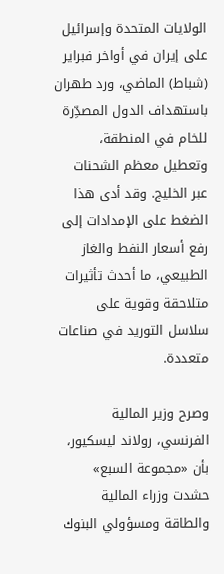الولايات المتحدة وإسرائيل على إيران في أواخر فبراير (شباط) الماضي، ورد طهران باستهداف الدول المصدِّرة للخام في المنطقة، وتعطيل معظم الشحنات عبر الخليج. وقد أدى هذا الضغط على الإمدادات إلى رفع أسعار النفط والغاز الطبيعي، ما أحدث تأثيرات متلاحقة وقوية على سلاسل التوريد في صناعات متعددة.

وصرح وزير المالية الفرنسي، رولاند ليسكيور، بأن «مجموعة السبع» حشدت وزراء المالية والطاقة ومسؤولي البنوك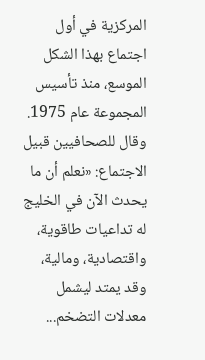المركزية في أول اجتماع بهذا الشكل الموسع، منذ تأسيس المجموعة عام 1975. وقال للصحافيين قبيل الاجتماع: «نعلم أن ما يحدث الآن في الخليج له تداعيات طاقوية، واقتصادية، ومالية، وقد يمتد ليشمل معدلات التضخم...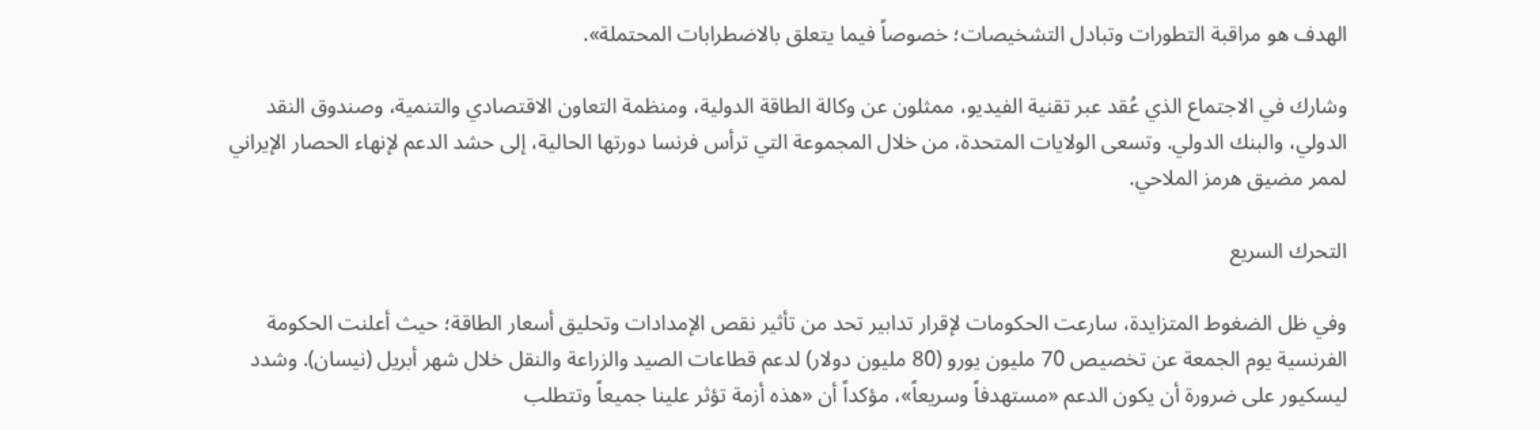الهدف هو مراقبة التطورات وتبادل التشخيصات؛ خصوصاً فيما يتعلق بالاضطرابات المحتملة».

وشارك في الاجتماع الذي عُقد عبر تقنية الفيديو، ممثلون عن وكالة الطاقة الدولية، ومنظمة التعاون الاقتصادي والتنمية، وصندوق النقد الدولي، والبنك الدولي. وتسعى الولايات المتحدة، من خلال المجموعة التي ترأس فرنسا دورتها الحالية، إلى حشد الدعم لإنهاء الحصار الإيراني لممر مضيق هرمز الملاحي.

التحرك السريع

وفي ظل الضغوط المتزايدة، سارعت الحكومات لإقرار تدابير تحد من تأثير نقص الإمدادات وتحليق أسعار الطاقة؛ حيث أعلنت الحكومة الفرنسية يوم الجمعة عن تخصيص 70 مليون يورو (80 مليون دولار) لدعم قطاعات الصيد والزراعة والنقل خلال شهر أبريل (نيسان). وشدد ليسكيور على ضرورة أن يكون الدعم «مستهدفاً وسريعاً»، مؤكداً أن «هذه أزمة تؤثر علينا جميعاً وتتطلب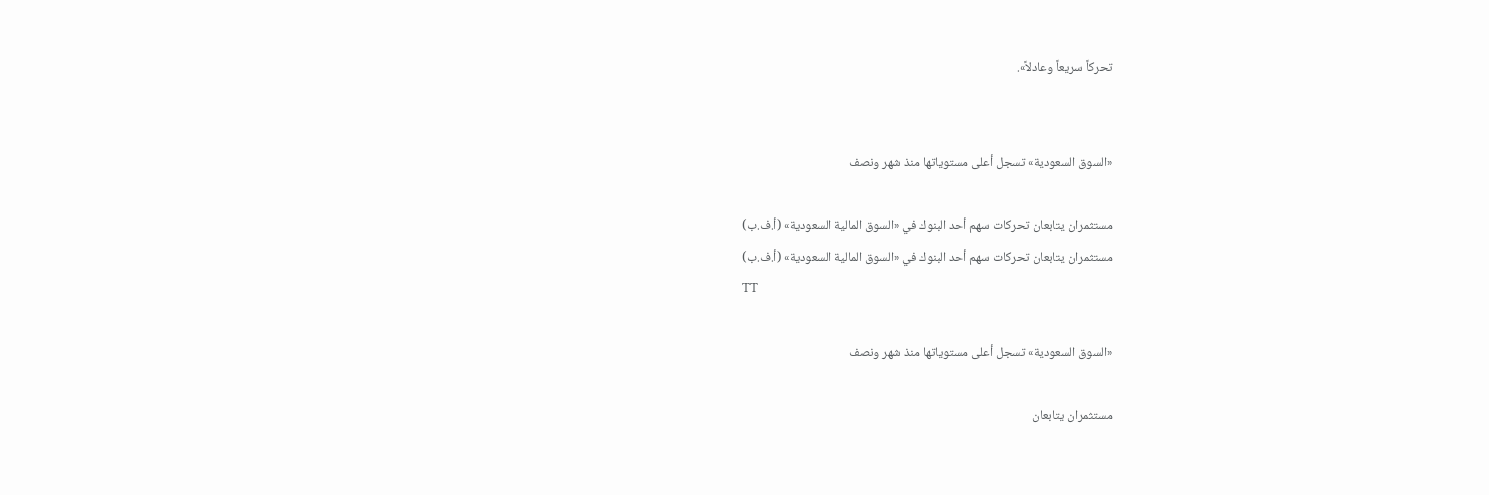تحركاً سريعاً وعادلاً».


«السوق السعودية» تسجل أعلى مستوياتها منذ شهر ونصف

مستثمران يتابعان تحركات سهم أحد البنوك في «السوق المالية السعودية» (أ.ف.ب)
مستثمران يتابعان تحركات سهم أحد البنوك في «السوق المالية السعودية» (أ.ف.ب)
TT

«السوق السعودية» تسجل أعلى مستوياتها منذ شهر ونصف

مستثمران يتابعان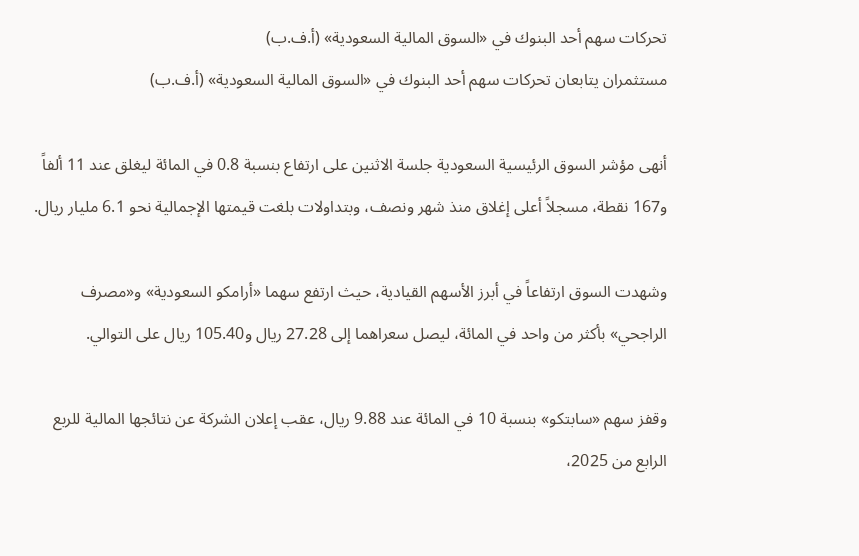تحركات سهم أحد البنوك في «السوق المالية السعودية» (أ.ف.ب)
مستثمران يتابعان تحركات سهم أحد البنوك في «السوق المالية السعودية» (أ.ف.ب)

أنهى مؤشر السوق الرئيسية السعودية جلسة الاثنين على ارتفاع بنسبة 0.8 في المائة ليغلق عند 11 ألفاً و167 نقطة، مسجلاً أعلى إغلاق منذ شهر ونصف، وبتداولات بلغت قيمتها الإجمالية نحو 6.1 مليار ريال.

وشهدت السوق ارتفاعاً في أبرز الأسهم القيادية، حيث ارتفع سهما «أرامكو السعودية» و«مصرف الراجحي» بأكثر من واحد في المائة، ليصل سعراهما إلى 27.28 ريال و105.40 ريال على التوالي.

وقفز سهم «سابتكو» بنسبة 10 في المائة عند 9.88 ريال، عقب إعلان الشركة عن نتائجها المالية للربع الرابع من 2025،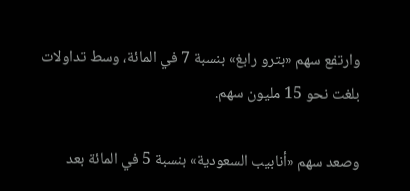وارتفع سهم «بترو رابغ» بنسبة 7 في المائة، وسط تداولات بلغت نحو 15 مليون سهم.

وصعد سهم «أنابيب السعودية» بنسبة 5 في المائة بعد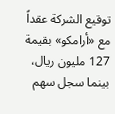توقيع الشركة عقداً مع «أرامكو» بقيمة 127 مليون ريال، بينما سجل سهم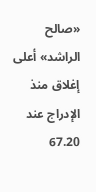«صالح الراشد» أعلى إغلاق منذ الإدراج عند 67.20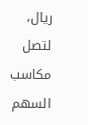ريال، لتصل مكاسب السهم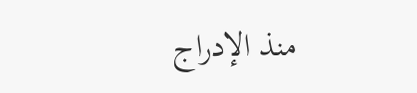منذ الإدراج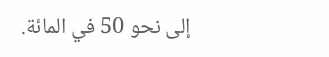إلى نحو 50 في المائة.